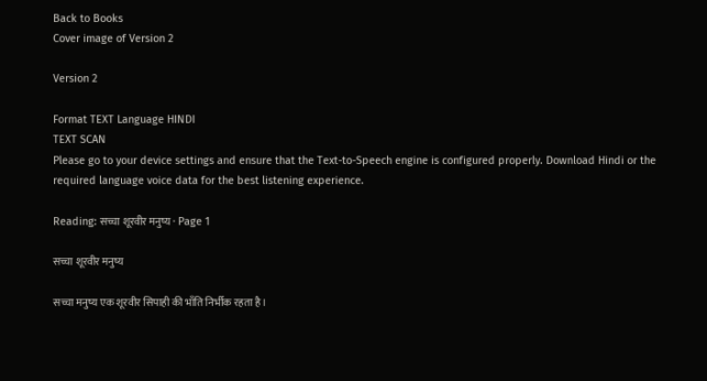Back to Books
Cover image of Version 2

Version 2

Format TEXT Language HINDI
TEXT SCAN
Please go to your device settings and ensure that the Text-to-Speech engine is configured properly. Download Hindi or the required language voice data for the best listening experience.

Reading: सच्चा शूरवीर मनुष्य · Page 1

सच्चा शूरवीर मनुष्य

सच्चा मनुष्य एक शूरवीर सिपाही की भाँति निर्भीक रहता है।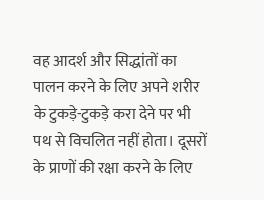वह आदर्श और सिद्धांतों का पालन करने के लिए अपने शरीर के टुकड़े-टुकड़े करा देने पर भी पथ से विचलित नहीं होता। दूसरों के प्राणों की रक्षा करने के लिए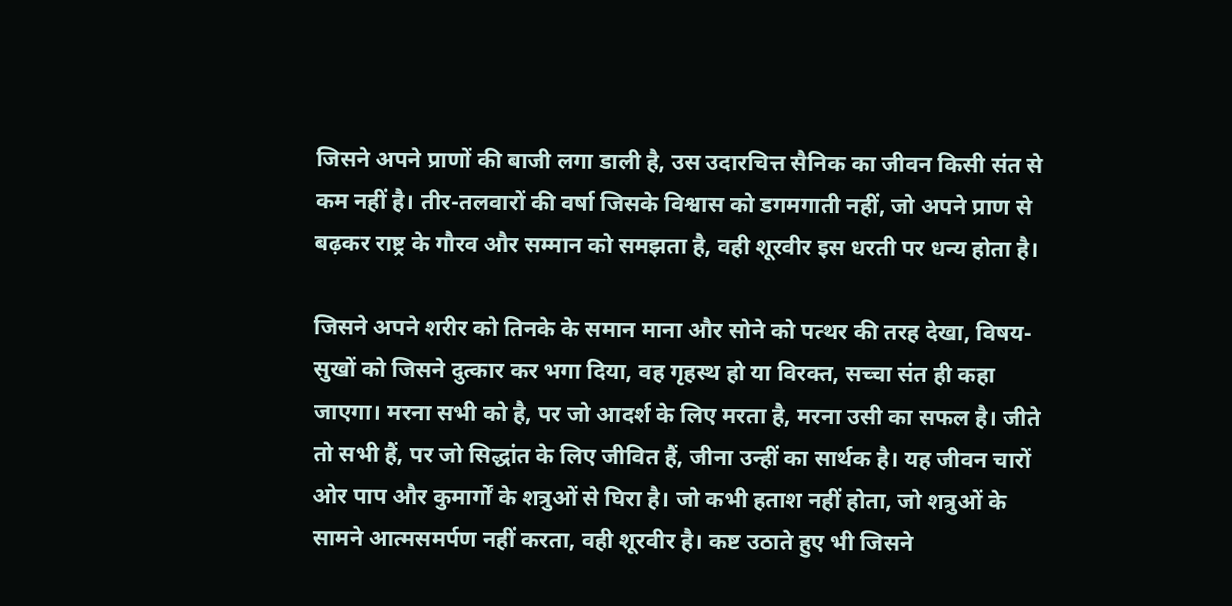जिसने अपने प्राणों की बाजी लगा डाली है, उस उदारचित्त सैनिक का जीवन किसी संत से कम नहीं है। तीर-तलवारों की वर्षा जिसके विश्वास को डगमगाती नहीं, जो अपने प्राण से बढ़कर राष्ट्र के गौरव और सम्मान को समझता है, वही शूरवीर इस धरती पर धन्य होता है।

जिसने अपने शरीर को तिनके के समान माना और सोने को पत्थर की तरह देखा, विषय-सुखों को जिसने दुत्कार कर भगा दिया, वह गृहस्थ हो या विरक्त, सच्चा संत ही कहा जाएगा। मरना सभी को है, पर जो आदर्श के लिए मरता है, मरना उसी का सफल है। जीते तो सभी हैं, पर जो सिद्धांत के लिए जीवित हैं, जीना उन्हीं का सार्थक है। यह जीवन चारों ओर पाप और कुमार्गों के शत्रुओं से घिरा है। जो कभी हताश नहीं होता, जो शत्रुओं के सामने आत्मसमर्पण नहीं करता, वही शूरवीर है। कष्ट उठाते हुए भी जिसने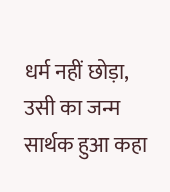धर्म नहीं छोड़ा, उसी का जन्म सार्थक हुआ कहा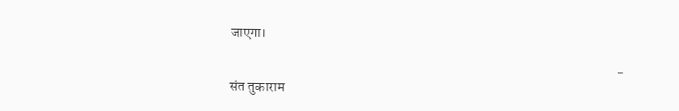जाएगा।

                                                                                                                                            − संत तुकाराम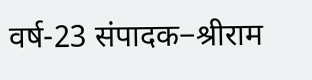वर्ष-23 संपादक−श्रीराम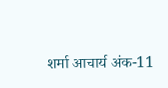शर्मा आचार्य अंक-11